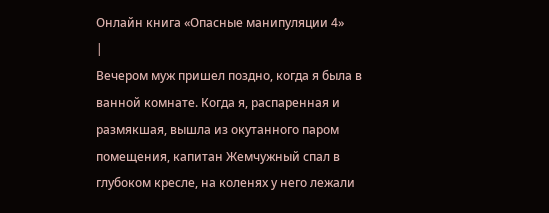Онлайн книга «Опасные манипуляции 4»
|
Вечером муж пришел поздно, когда я была в ванной комнате. Когда я, распаренная и размякшая, вышла из окутанного паром помещения, капитан Жемчужный спал в глубоком кресле, на коленях у него лежали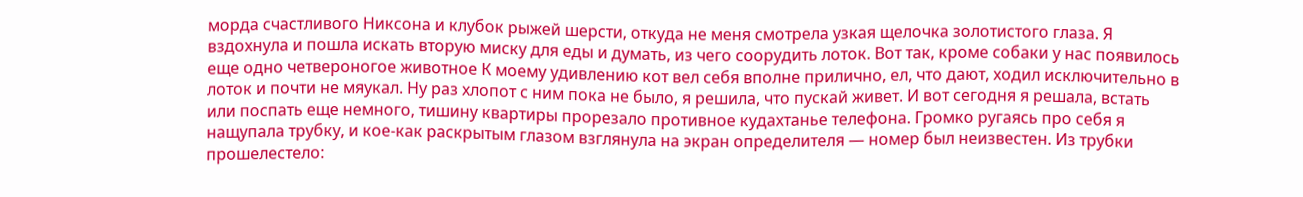морда счастливого Никсона и клубок рыжей шерсти, откуда не меня смотрела узкая щелочка золотистого глаза. Я вздохнула и пошла искать вторую миску для еды и думать, из чего соорудить лоток. Вот так, кроме собаки у нас появилось еще одно четвероногое животное К моему удивлению кот вел себя вполне прилично, ел, что дают, ходил исключительно в лоток и почти не мяукал. Ну раз хлопот с ним пока не было, я решила, что пускай живет. И вот сегодня я решала, встать или поспать еще немного, тишину квартиры прорезало противное кудахтанье телефона. Громко ругаясь про себя я нащупала трубку, и кое-как раскрытым глазом взглянула на экран определителя — номер был неизвестен. Из трубки прошелестело: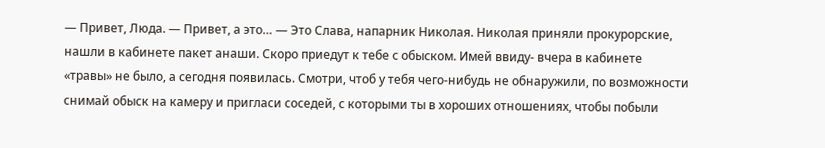— Привет, Люда. — Привет, а это… — Это Слава, напарник Николая. Николая приняли прокурорские, нашли в кабинете пакет анаши. Скоро приедут к тебе с обыском. Имей ввиду- вчера в кабинете «травы» не было, а сегодня появилась. Смотри, чтоб у тебя чего-нибудь не обнаружили, по возможности снимай обыск на камеру и пригласи соседей, с которыми ты в хороших отношениях, чтобы побыли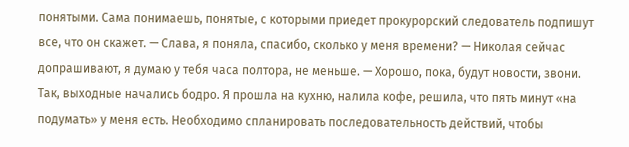понятыми. Сама понимаешь, понятые, с которыми приедет прокурорский следователь подпишут все, что он скажет. — Слава, я поняла, спасибо, сколько у меня времени? — Николая сейчас допрашивают, я думаю у тебя часа полтора, не меньше. — Хорошо, пока, будут новости, звони. Так, выходные начались бодро. Я прошла на кухню, налила кофе, решила, что пять минут «на подумать» у меня есть. Необходимо спланировать последовательность действий, чтобы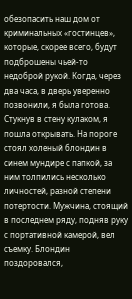обезопасить наш дом от криминальных «гостинцев», которые, скорее всего, будут подброшены чьей-то недоброй рукой. Когда, через два часа, в дверь уверенно позвонили, я была готова. Стукнув в стену кулаком, я пошла открывать. На пороге стоял холеный блондин в синем мундире с папкой, за ним толпились несколько личностей, разной степени потертости. Мужчина, стоящий в последнем ряду, подняв руку с портативной камерой, вел съемку. Блондин поздоровался,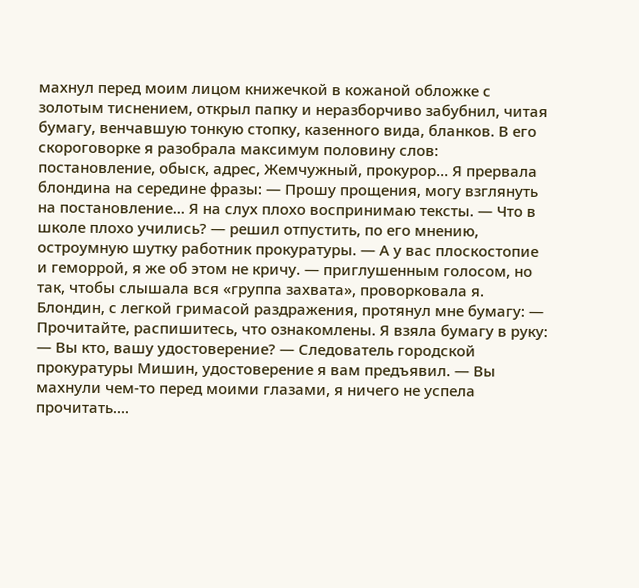махнул перед моим лицом книжечкой в кожаной обложке с золотым тиснением, открыл папку и неразборчиво забубнил, читая бумагу, венчавшую тонкую стопку, казенного вида, бланков. В его скороговорке я разобрала максимум половину слов: постановление, обыск, адрес, Жемчужный, прокурор… Я прервала блондина на середине фразы: — Прошу прощения, могу взглянуть на постановление… Я на слух плохо воспринимаю тексты. — Что в школе плохо учились? — решил отпустить, по его мнению, остроумную шутку работник прокуратуры. — А у вас плоскостопие и геморрой, я же об этом не кричу. — приглушенным голосом, но так, чтобы слышала вся «группа захвата», проворковала я. Блондин, с легкой гримасой раздражения, протянул мне бумагу: — Прочитайте, распишитесь, что ознакомлены. Я взяла бумагу в руку: — Вы кто, вашу удостоверение? — Следователь городской прокуратуры Мишин, удостоверение я вам предъявил. — Вы махнули чем-то перед моими глазами, я ничего не успела прочитать….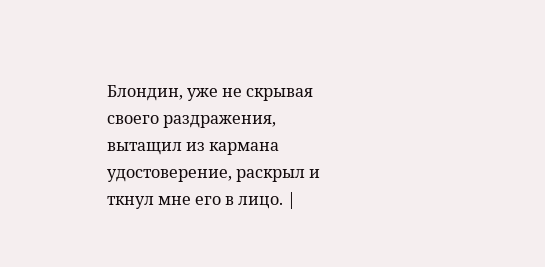Блондин, уже не скрывая своего раздражения, вытащил из кармана удостоверение, раскрыл и ткнул мне его в лицо. |